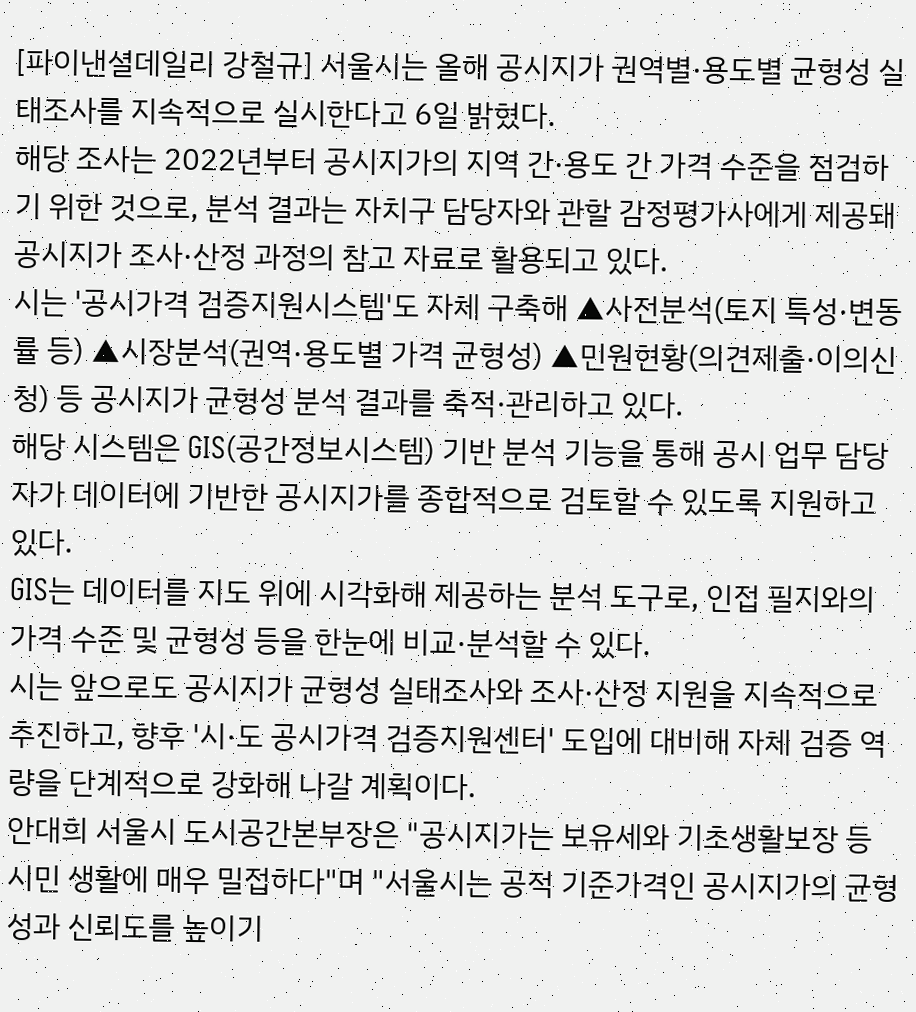[파이낸셜데일리 강철규] 서울시는 올해 공시지가 권역별·용도별 균형성 실태조사를 지속적으로 실시한다고 6일 밝혔다.
해당 조사는 2022년부터 공시지가의 지역 간·용도 간 가격 수준을 점검하기 위한 것으로, 분석 결과는 자치구 담당자와 관할 감정평가사에게 제공돼 공시지가 조사·산정 과정의 참고 자료로 활용되고 있다.
시는 '공시가격 검증지원시스템'도 자체 구축해 ▲사전분석(토지 특성·변동률 등) ▲시장분석(권역·용도별 가격 균형성) ▲민원현황(의견제출·이의신청) 등 공시지가 균형성 분석 결과를 축적·관리하고 있다.
해당 시스템은 GIS(공간정보시스템) 기반 분석 기능을 통해 공시 업무 담당자가 데이터에 기반한 공시지가를 종합적으로 검토할 수 있도록 지원하고 있다.
GIS는 데이터를 지도 위에 시각화해 제공하는 분석 도구로, 인접 필지와의 가격 수준 및 균형성 등을 한눈에 비교·분석할 수 있다.
시는 앞으로도 공시지가 균형성 실태조사와 조사·산정 지원을 지속적으로 추진하고, 향후 '시·도 공시가격 검증지원센터' 도입에 대비해 자체 검증 역량을 단계적으로 강화해 나갈 계획이다.
안대희 서울시 도시공간본부장은 "공시지가는 보유세와 기초생활보장 등 시민 생활에 매우 밀접하다"며 "서울시는 공적 기준가격인 공시지가의 균형성과 신뢰도를 높이기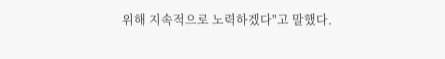위해 지속적으로 노력하겠다"고 말했다.